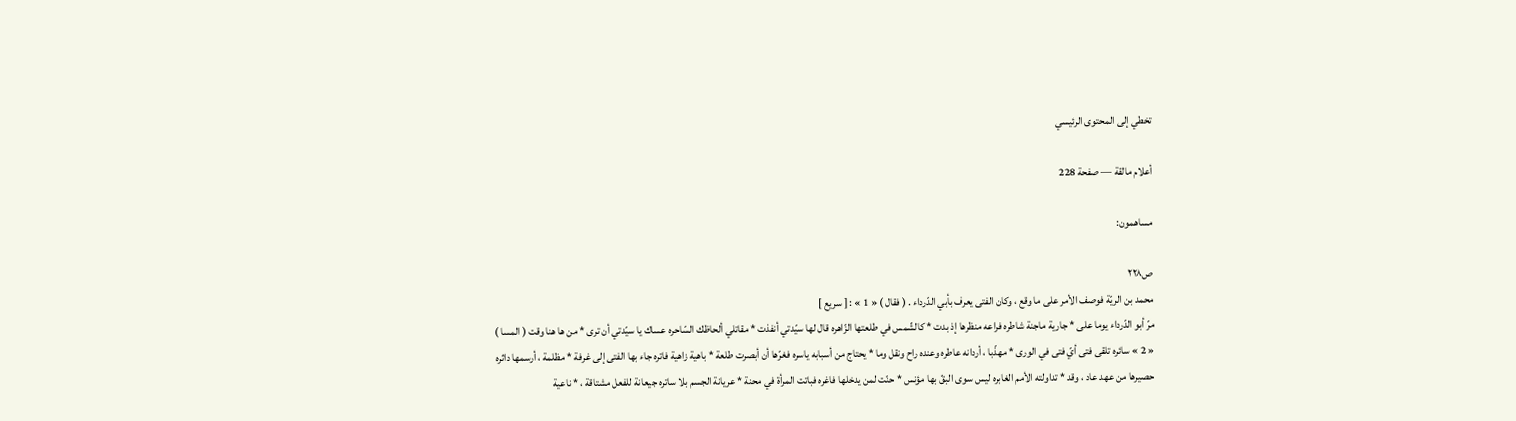تخطي إلى المحتوى الرئيسي

أعلام مالقة — صفحة 228

مساهمون:

ص٢٢٨
محمد بن الريّة فوصف الأمر على ما وقع ، وكان الفتى يعرف بأبي الدّرداء . ( فقال ) « 1 » : [ سريع ]
مرّ أبو الدّرداء يوما على * جارية ماجنة شاطره فراعه منظرها إذ بدت * كالشّمس في طلعتها الزّاهره قال لها سيّدتي أنفذت * مقاتلي ألحاظك السّاحره عساك يا سيّدتي أن ترى * من ها هنا وقت ( المسا ) « 2 » سائره تلقى فتى أيّ فتى في الورى * مهذّبا ، أردانه عاطره وعنده راح ونقل وما * يحتاج من أسبابه ياسره فغرّها أن أبصرت طلعة * باهية زاهية فاتره جاء بها الفتى إلى غرفة * مظلمة ، أرسمها داثره حصيرها من عهد عاد ، وقد * تداولته الأمم الغابره ليس سوى البقّ بها مؤنس * حنّت لمن يدخلها فاغره فباتت المرأة في محنة * عريانة الجسم بلا ساتره جيعانة للفعل مشتاقة ، * ناعية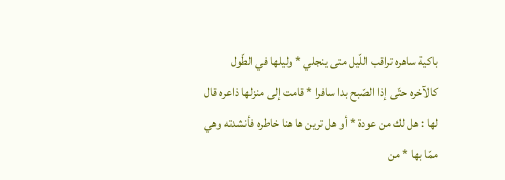باكية ساهره تراقب اللّيل متى ينجلي * وليلها في الطّول كالآخره حتّى إذا الصّبح بدا سافرا * قامت إلى منزلها ذاعره قال لها : هل لك من عودة * أو هل ترين ها هنا خاطره فأنشدته وهي ممّا بها * من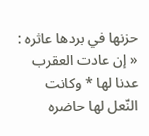حزنها في بردها عاثره : « إن عادت العقرب عدنا لها * وكانت النّعل لها حاضره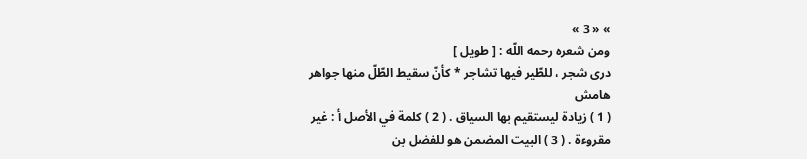» « 3 »
ومن شعره رحمه اللّه : [ طويل ]
درى شجر ، للطّير فيها تشاجر * كأنّ سقيط الطّلّ منها جواهر
هامش
( 1 ) زيادة ليستقيم بها السياق . ( 2 ) كلمة في الأصل أ : غير مقروءة . ( 3 ) البيت المضمن هو للفضل بن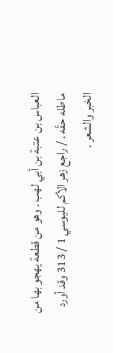العباس بن عتبة بن أبي لهب . وهو من قطعة يهجو بها من ماطله حقّه . / راجع زهر الأكم لليوسي 1 / 313 وقد أورد الخبر والشعر .